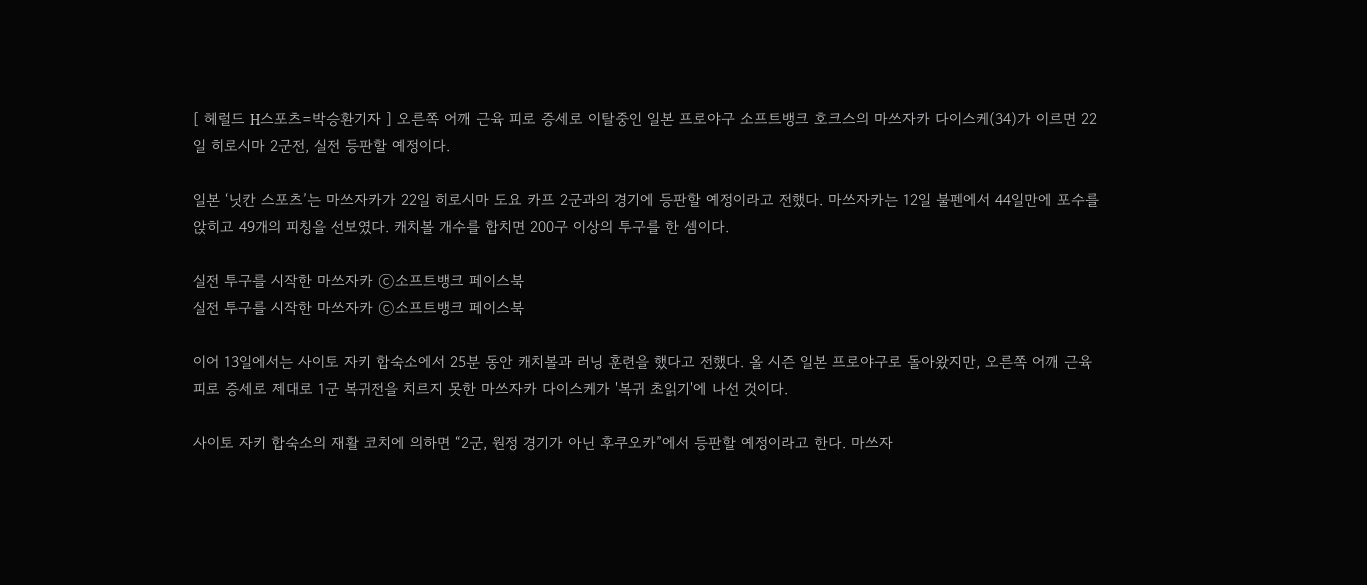[ 헤럴드 H스포츠=박승환기자 ] 오른쪽 어깨 근육 피로 증세로 이탈중인 일본 프로야구 소프트뱅크 호크스의 마쓰자카 다이스케(34)가 이르면 22일 히로시마 2군전, 실전 등판할 예정이다.

일본 ‘닛칸 스포츠’는 마쓰자카가 22일 히로시마 도요 카프 2군과의 경기에 등판할 예정이라고 전했다. 마쓰자카는 12일 불펜에서 44일만에 포수를 앉히고 49개의 피칭을 선보였다. 캐치볼 개수를 합치면 200구 이상의 투구를 한 셈이다.

실전 투구를 시작한 마쓰자카 ⓒ소프트뱅크 페이스북
실전 투구를 시작한 마쓰자카 ⓒ소프트뱅크 페이스북

이어 13일에서는 사이토 자키 합숙소에서 25분 동안 캐치볼과 러닝 훈련을 했다고 전했다. 올 시즌 일본 프로야구로 돌아왔지만, 오른쪽 어깨 근육 피로 증세로 제대로 1군 복귀전을 치르지 못한 마쓰자카 다이스케가 '복귀 초읽기'에 나선 것이다.

사이토 자키 합숙소의 재활 코치에 의하면 “2군, 원정 경기가 아닌 후쿠오카”에서 등판할 예정이라고 한다. 마쓰자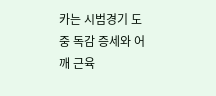카는 시범경기 도중 독감 증세와 어깨 근육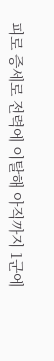피로 증세로 전력에 이탈해 아직까지 1군에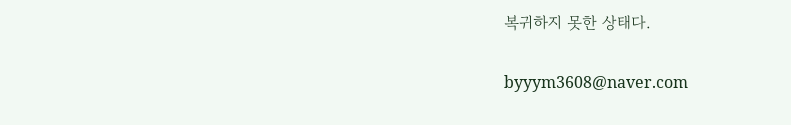복귀하지 못한 상태다.

byyym3608@naver.com